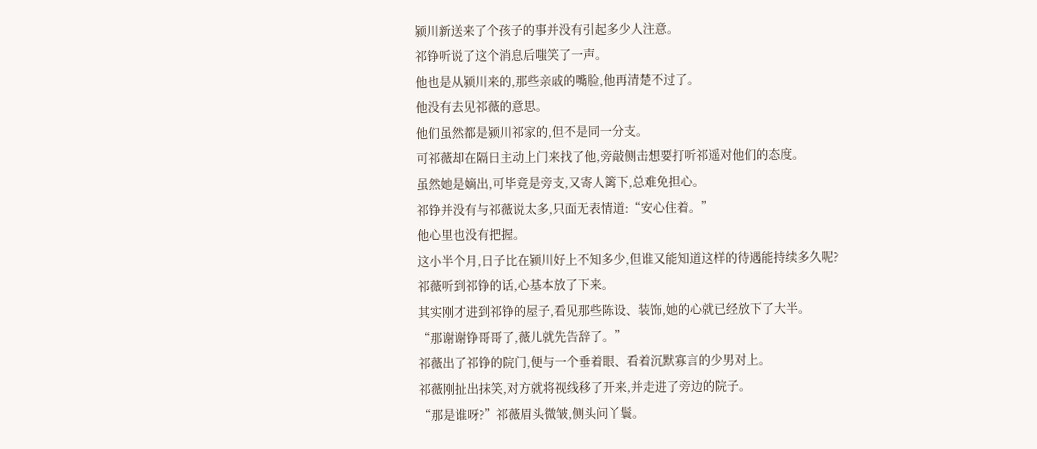颍川新送来了个孩子的事并没有引起多少人注意。
祁铮听说了这个消息后嗤笑了一声。
他也是从颍川来的,那些亲戚的嘴脸,他再清楚不过了。
他没有去见祁薇的意思。
他们虽然都是颍川祁家的,但不是同一分支。
可祁薇却在隔日主动上门来找了他,旁敲侧击想要打听祁遥对他们的态度。
虽然她是嫡出,可毕竟是旁支,又寄人篱下,总难免担心。
祁铮并没有与祁薇说太多,只面无表情道:“安心住着。”
他心里也没有把握。
这小半个月,日子比在颍川好上不知多少,但谁又能知道这样的待遇能持续多久呢?
祁薇听到祁铮的话,心基本放了下来。
其实刚才进到祁铮的屋子,看见那些陈设、装饰,她的心就已经放下了大半。
“那谢谢铮哥哥了,薇儿就先告辞了。”
祁薇出了祁铮的院门,便与一个垂着眼、看着沉默寡言的少男对上。
祁薇刚扯出抹笑,对方就将视线移了开来,并走进了旁边的院子。
“那是谁呀?”祁薇眉头微皱,侧头问丫鬟。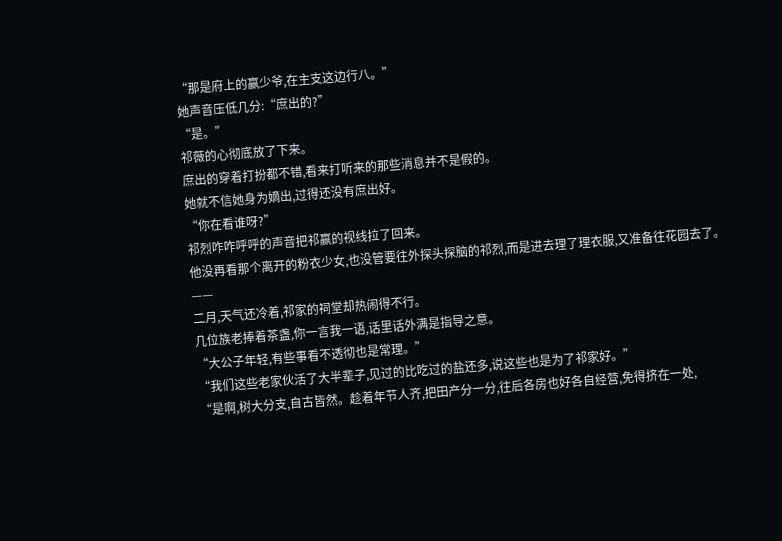“那是府上的赢少爷,在主支这边行八。”
她声音压低几分:“庶出的?”
“是。”
祁薇的心彻底放了下来。
庶出的穿着打扮都不错,看来打听来的那些消息并不是假的。
她就不信她身为嫡出,过得还没有庶出好。
“你在看谁呀?”
祁烈咋咋呼呼的声音把祁赢的视线拉了回来。
他没再看那个离开的粉衣少女,也没管要往外探头探脑的祁烈,而是进去理了理衣服,又准备往花园去了。
——
二月,天气还冷着,祁家的祠堂却热闹得不行。
几位族老捧着茶盏,你一言我一语,话里话外满是指导之意。
“大公子年轻,有些事看不透彻也是常理。”
“我们这些老家伙活了大半辈子,见过的比吃过的盐还多,说这些也是为了祁家好。”
“是啊,树大分支,自古皆然。趁着年节人齐,把田产分一分,往后各房也好各自经营,免得挤在一处,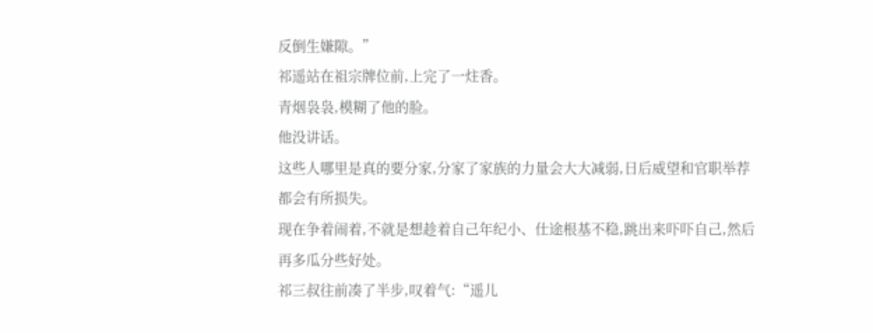反倒生嫌隙。”
祁遥站在祖宗牌位前,上完了一炷香。
青烟袅袅,模糊了他的脸。
他没讲话。
这些人哪里是真的要分家,分家了家族的力量会大大减弱,日后威望和官职举荐都会有所损失。
现在争着闹着,不就是想趁着自己年纪小、仕途根基不稳,跳出来吓吓自己,然后再多瓜分些好处。
祁三叔往前凑了半步,叹着气:“遥儿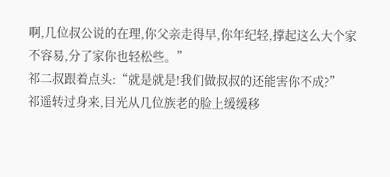啊,几位叔公说的在理,你父亲走得早,你年纪轻,撑起这么大个家不容易,分了家你也轻松些。”
祁二叔跟着点头:“就是就是!我们做叔叔的还能害你不成?”
祁遥转过身来,目光从几位族老的脸上缓缓移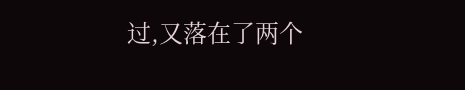过,又落在了两个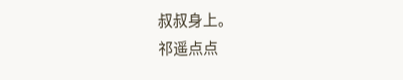叔叔身上。
祁遥点点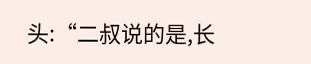头:“二叔说的是,长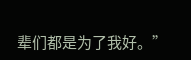辈们都是为了我好。”